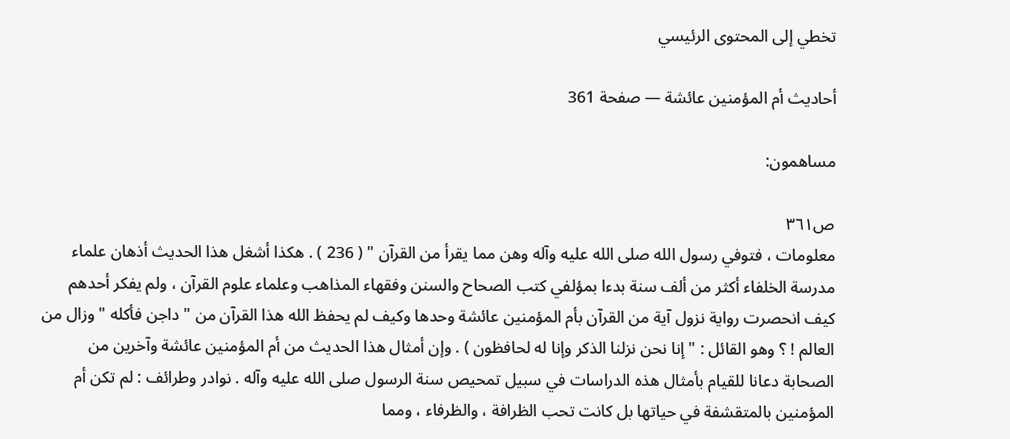تخطي إلى المحتوى الرئيسي

أحاديث أم المؤمنين عائشة — صفحة 361

مساهمون:

ص٣٦١
معلومات ، فتوفي رسول الله صلى الله عليه وآله وهن مما يقرأ من القرآن " ( 236 ) . هكذا أشغل هذا الحديث أذهان علماء مدرسة الخلفاء أكثر من ألف سنة بدءا بمؤلفي كتب الصحاح والسنن وفقهاء المذاهب وعلماء علوم القرآن ، ولم يفكر أحدهم كيف انحصرت رواية نزول آية من القرآن بأم المؤمنين عائشة وحدها وكيف لم يحفظ الله هذا القرآن من " داجن فأكله " وزال من العالم ! ؟ وهو القائل : " إنا نحن نزلنا الذكر وإنا له لحافظون ) . وإن أمثال هذا الحديث من أم المؤمنين عائشة وآخرين من الصحابة دعانا للقيام بأمثال هذه الدراسات في سبيل تمحيص سنة الرسول صلى الله عليه وآله . نوادر وطرائف : لم تكن أم المؤمنين بالمتقشفة في حياتها بل كانت تحب الظرافة ، والظرفاء ، ومما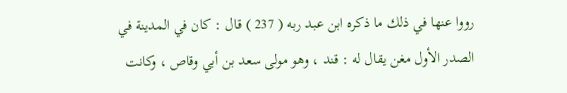رووا عنها في ذلك ما ذكره ابن عبد ربه ( 237 ) قال : كان في المدينة في الصدر الأول مغن يقال له : قند ، وهو مولى سعد بن أبي وقاص ، وكانت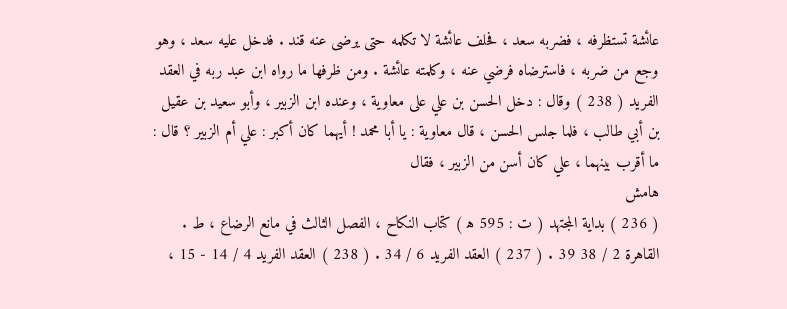عائشة تستظرفه ، فضربه سعد ، فحلف عائشة لا تكلمه حتى يرضى عنه قند . فدخل عليه سعد ، وهو وجع من ضربه ، فاسترضاه فرضي عنه ، وكلمته عائشة . ومن ظرفها ما رواه ابن عبد ربه في العقد الفريد ( 238 ) وقال : دخل الحسن بن علي على معاوية ، وعنده ابن الزبير ، وأبو سعيد بن عقيل بن أبي طالب ، فلما جلس الحسن ، قال معاوية : يا أبا محمد ! أيهما كان أكبر : علي أم الزبير ؟ قال : ما أقرب بينهما ، علي كان أسن من الزبير ، فقال
هامش
( 236 ) بداية المجتهد ( ت : 595 ه‍ ) كتاب النكاح ، الفصل الثالث في مانع الرضاع ، ط . القاهرة 2 / 38 39 . ( 237 ) العقد الفريد 6 / 34 . ( 238 ) العقد الفريد 4 / 14 - 15 ،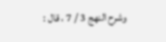وشرح النهج 3 / 7 ، قال :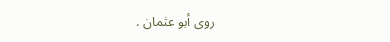روى أبو عثمان .